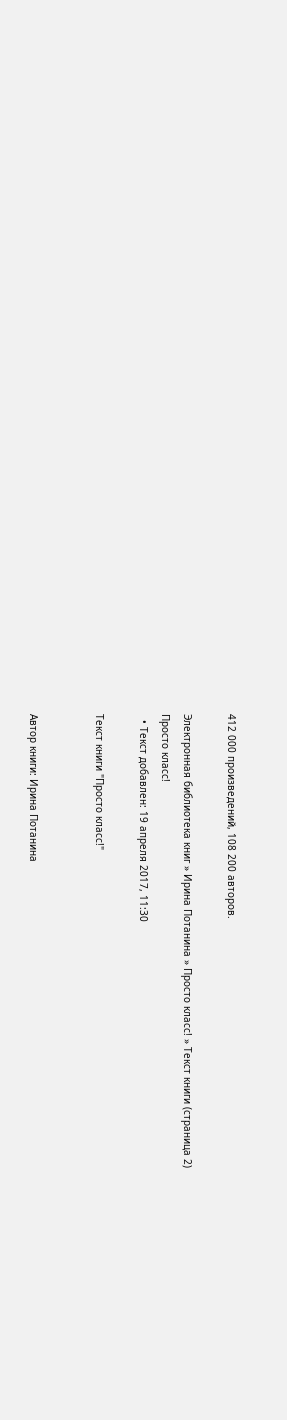412 000 произведений, 108 200 авторов.

Электронная библиотека книг » Ирина Потанина » Просто класс! » Текст книги (страница 2)
Просто класс!
  • Текст добавлен: 19 апреля 2017, 11:30

Текст книги "Просто класс!"


Автор книги: Ирина Потанина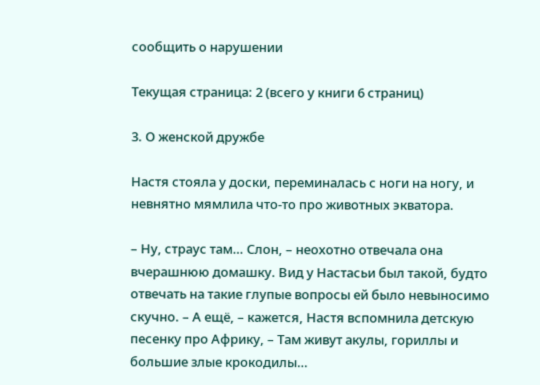сообщить о нарушении

Текущая страница: 2 (всего у книги 6 страниц)

3. О женской дружбе

Настя стояла у доски, переминалась с ноги на ногу, и невнятно мямлила что-то про животных экватора.

– Ну, страус там… Слон, – неохотно отвечала она вчерашнюю домашку. Вид у Настасьи был такой, будто отвечать на такие глупые вопросы ей было невыносимо скучно. – А ещё, – кажется, Настя вспомнила детскую песенку про Африку, – Там живут акулы, гориллы и большие злые крокодилы…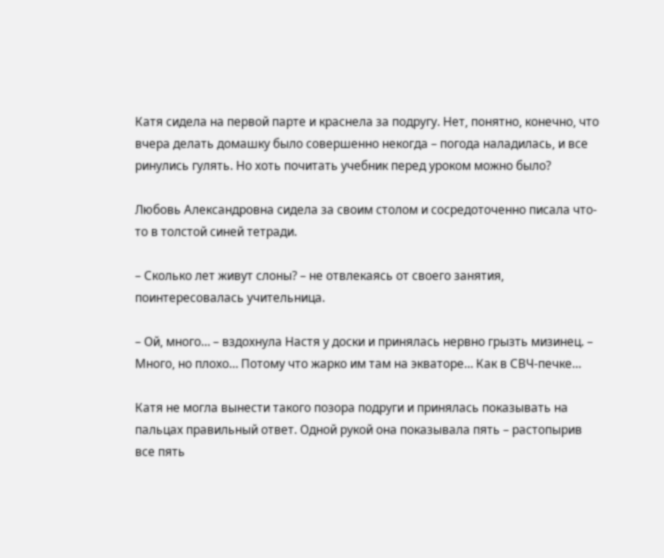Катя сидела на первой парте и краснела за подругу. Нет, понятно, конечно, что вчера делать домашку было совершенно некогда – погода наладилась, и все ринулись гулять. Но хоть почитать учебник перед уроком можно было?

Любовь Александровна сидела за своим столом и сосредоточенно писала что-то в толстой синей тетради.

– Сколько лет живут слоны? – не отвлекаясь от своего занятия, поинтересовалась учительница.

– Ой, много… – вздохнула Настя у доски и принялась нервно грызть мизинец. – Много, но плохо… Потому что жарко им там на экваторе… Как в СВЧ-печке…

Катя не могла вынести такого позора подруги и принялась показывать на пальцах правильный ответ. Одной рукой она показывала пять – растопырив все пять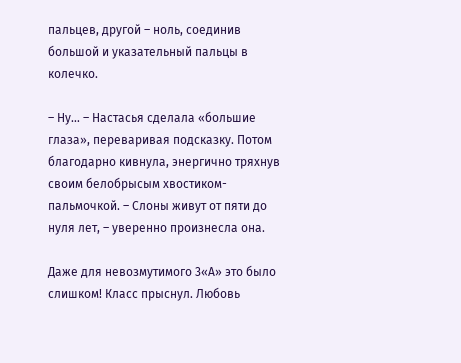пальцев, другой – ноль, соединив большой и указательный пальцы в колечко.

– Ну… – Настасья сделала «большие глаза», переваривая подсказку. Потом благодарно кивнула, энергично тряхнув своим белобрысым хвостиком-пальмочкой. – Слоны живут от пяти до нуля лет, – уверенно произнесла она.

Даже для невозмутимого 3«А» это было слишком! Класс прыснул. Любовь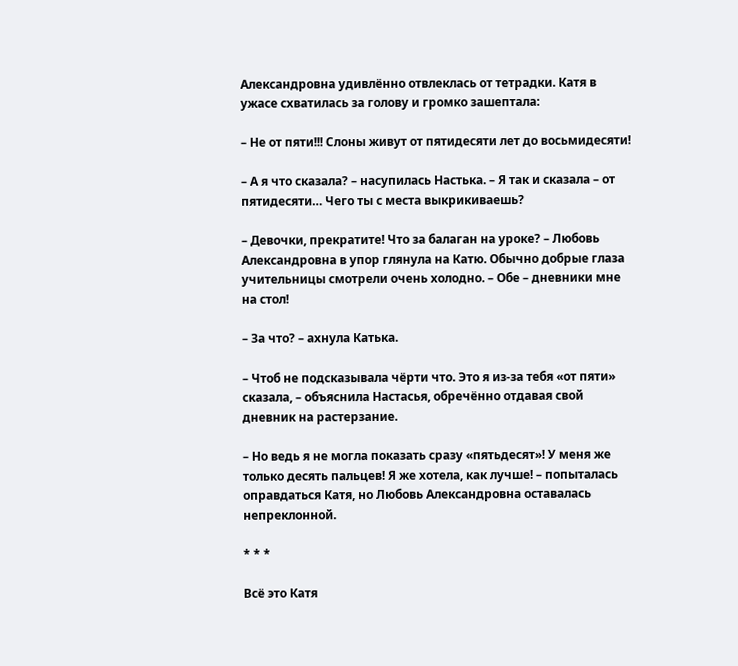Александровна удивлённо отвлеклась от тетрадки. Катя в ужасе схватилась за голову и громко зашептала:

– Не от пяти!!! Слоны живут от пятидесяти лет до восьмидесяти!

– А я что сказала? – насупилась Настька. – Я так и сказала – от пятидесяти… Чего ты с места выкрикиваешь?

– Девочки, прекратите! Что за балаган на уроке? – Любовь Александровна в упор глянула на Катю. Обычно добрые глаза учительницы смотрели очень холодно. – Обе – дневники мне на стол!

– За что? – ахнула Катька.

– Чтоб не подсказывала чёрти что. Это я из-за тебя «от пяти» сказала, – объяснила Настасья, обречённо отдавая свой дневник на растерзание.

– Но ведь я не могла показать сразу «пятьдесят»! У меня же только десять пальцев! Я же хотела, как лучше! – попыталась оправдаться Катя, но Любовь Александровна оставалась непреклонной.

* * *

Всё это Катя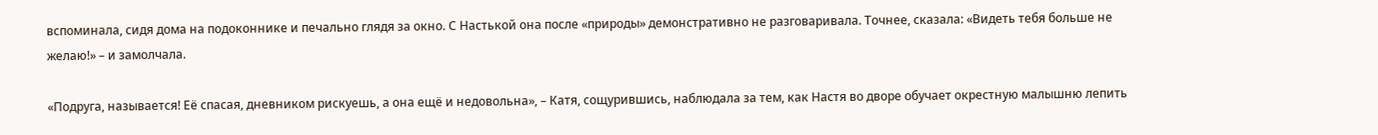вспоминала, сидя дома на подоконнике и печально глядя за окно. С Настькой она после «природы» демонстративно не разговаривала. Точнее, сказала: «Видеть тебя больше не желаю!» – и замолчала.

«Подруга, называется! Её спасая, дневником рискуешь, а она ещё и недовольна», – Катя, сощурившись, наблюдала за тем, как Настя во дворе обучает окрестную малышню лепить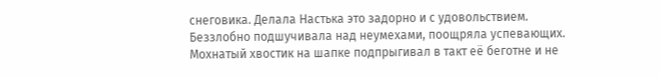снеговика. Делала Настька это задорно и с удовольствием. Беззлобно подшучивала над неумехами, поощряла успевающих. Мохнатый хвостик на шапке подпрыгивал в такт её беготне и не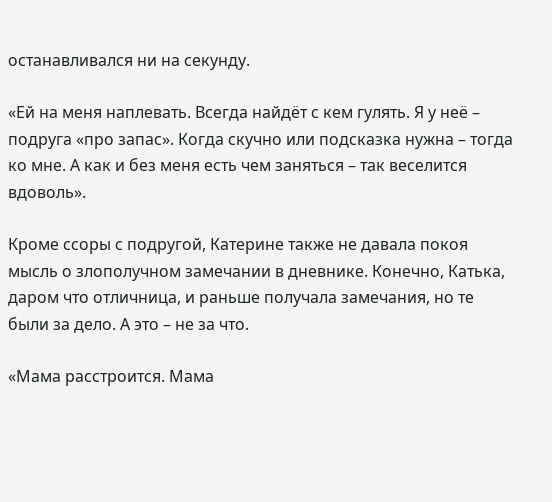останавливался ни на секунду.

«Ей на меня наплевать. Всегда найдёт с кем гулять. Я у неё – подруга «про запас». Когда скучно или подсказка нужна – тогда ко мне. А как и без меня есть чем заняться – так веселится вдоволь».

Кроме ссоры с подругой, Катерине также не давала покоя мысль о злополучном замечании в дневнике. Конечно, Катька, даром что отличница, и раньше получала замечания, но те были за дело. А это – не за что.

«Мама расстроится. Мама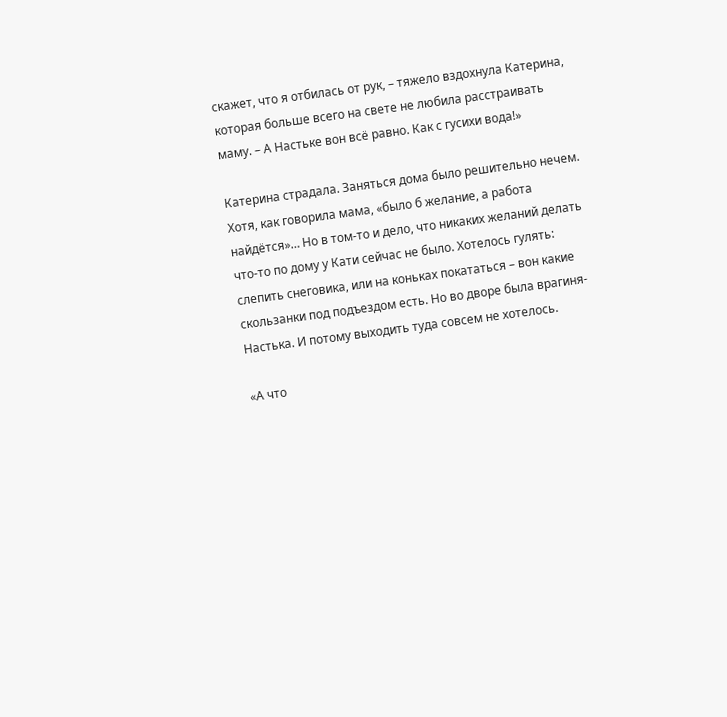скажет, что я отбилась от рук, – тяжело вздохнула Катерина, которая больше всего на свете не любила расстраивать маму. – А Настьке вон всё равно. Как с гусихи вода!»

Катерина страдала. Заняться дома было решительно нечем. Хотя, как говорила мама, «было б желание, а работа найдётся»… Но в том-то и дело, что никаких желаний делать что-то по дому у Кати сейчас не было. Хотелось гулять: слепить снеговика, или на коньках покататься – вон какие скользанки под подъездом есть. Но во дворе была врагиня-Настька. И потому выходить туда совсем не хотелось.

«А что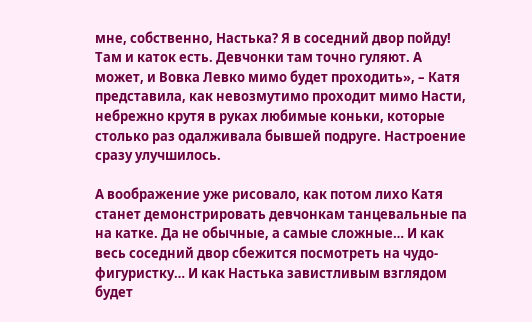мне, собственно, Настька? Я в соседний двор пойду! Там и каток есть. Девчонки там точно гуляют. А может, и Вовка Левко мимо будет проходить», – Катя представила, как невозмутимо проходит мимо Насти, небрежно крутя в руках любимые коньки, которые столько раз одалживала бывшей подруге. Настроение сразу улучшилось.

А воображение уже рисовало, как потом лихо Катя станет демонстрировать девчонкам танцевальные па на катке. Да не обычные, а самые сложные… И как весь соседний двор сбежится посмотреть на чудо-фигуристку… И как Настька завистливым взглядом будет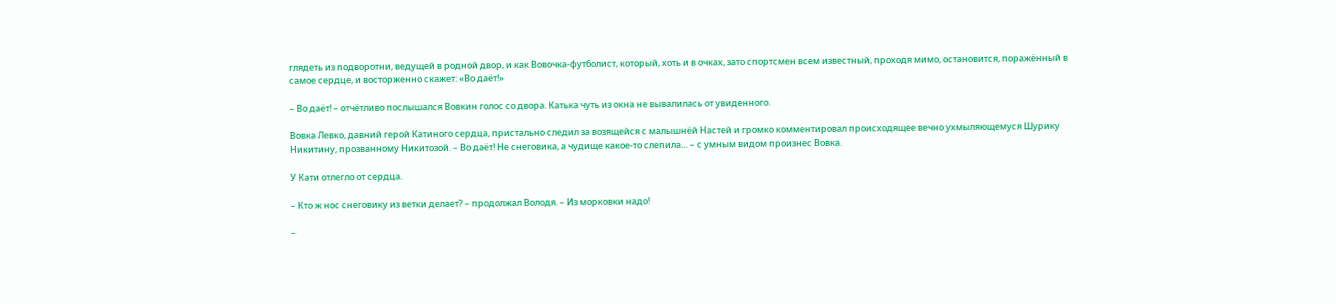глядеть из подворотни, ведущей в родной двор, и как Вовочка-футболист, который, хоть и в очках, зато спортсмен всем известный, проходя мимо, остановится, поражённый в самое сердце, и восторженно скажет: «Во даёт!»

– Во даёт! – отчётливо послышался Вовкин голос со двора. Катька чуть из окна не вывалилась от увиденного.

Вовка Левко, давний герой Катиного сердца, пристально следил за возящейся с малышнёй Настей и громко комментировал происходящее вечно ухмыляющемуся Шурику Никитину, прозванному Никитозой. – Во даёт! Не снеговика, а чудище какое-то слепила… – с умным видом произнес Вовка.

У Кати отлегло от сердца.

– Кто ж нос снеговику из ветки делает? – продолжал Володя. – Из морковки надо!

–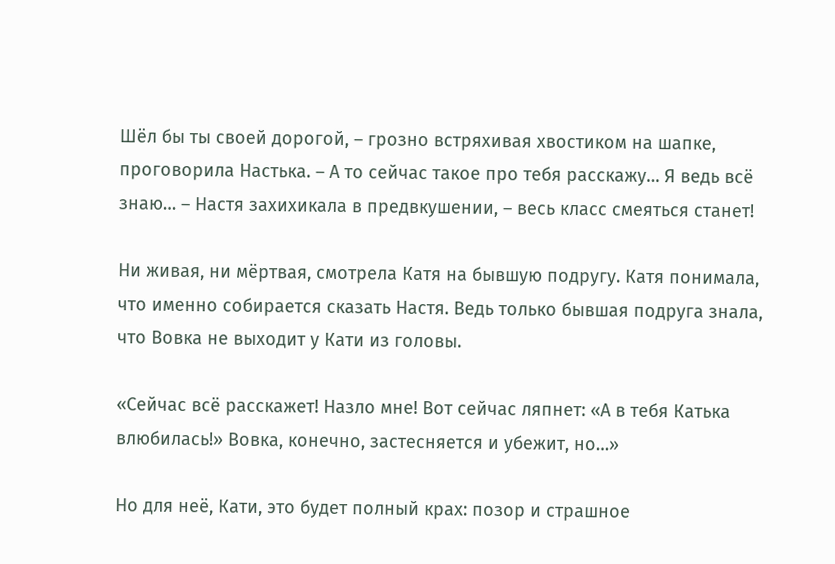Шёл бы ты своей дорогой, – грозно встряхивая хвостиком на шапке, проговорила Настька. – А то сейчас такое про тебя расскажу… Я ведь всё знаю… – Настя захихикала в предвкушении, – весь класс смеяться станет!

Ни живая, ни мёртвая, смотрела Катя на бывшую подругу. Катя понимала, что именно собирается сказать Настя. Ведь только бывшая подруга знала, что Вовка не выходит у Кати из головы.

«Сейчас всё расскажет! Назло мне! Вот сейчас ляпнет: «А в тебя Катька влюбилась!» Вовка, конечно, застесняется и убежит, но…»

Но для неё, Кати, это будет полный крах: позор и страшное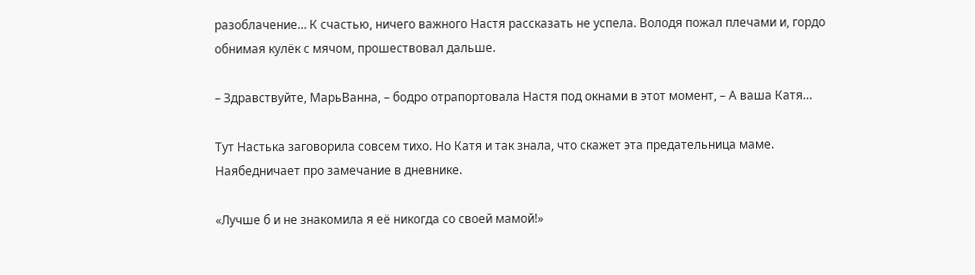разоблачение… К счастью, ничего важного Настя рассказать не успела. Володя пожал плечами и, гордо обнимая кулёк с мячом, прошествовал дальше.

– Здравствуйте, МарьВанна, – бодро отрапортовала Настя под окнами в этот момент, – А ваша Катя…

Тут Настька заговорила совсем тихо. Но Катя и так знала, что скажет эта предательница маме. Наябедничает про замечание в дневнике.

«Лучше б и не знакомила я её никогда со своей мамой!»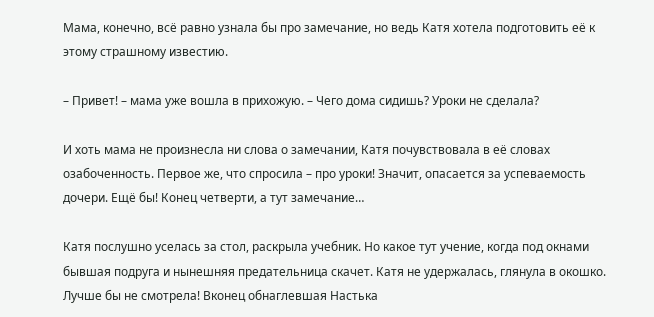Мама, конечно, всё равно узнала бы про замечание, но ведь Катя хотела подготовить её к этому страшному известию.

– Привет! – мама уже вошла в прихожую. – Чего дома сидишь? Уроки не сделала?

И хоть мама не произнесла ни слова о замечании, Катя почувствовала в её словах озабоченность. Первое же, что спросила – про уроки! Значит, опасается за успеваемость дочери. Ещё бы! Конец четверти, а тут замечание…

Катя послушно уселась за стол, раскрыла учебник. Но какое тут учение, когда под окнами бывшая подруга и нынешняя предательница скачет. Катя не удержалась, глянула в окошко. Лучше бы не смотрела! Вконец обнаглевшая Настька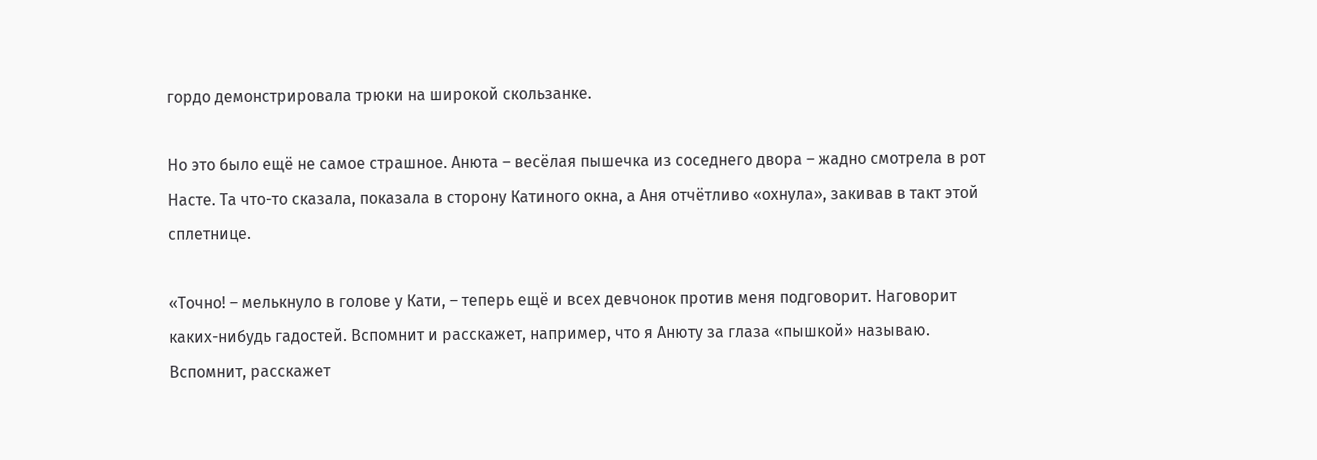гордо демонстрировала трюки на широкой скользанке.

Но это было ещё не самое страшное. Анюта – весёлая пышечка из соседнего двора – жадно смотрела в рот Насте. Та что-то сказала, показала в сторону Катиного окна, а Аня отчётливо «охнула», закивав в такт этой сплетнице.

«Точно! – мелькнуло в голове у Кати, – теперь ещё и всех девчонок против меня подговорит. Наговорит каких-нибудь гадостей. Вспомнит и расскажет, например, что я Анюту за глаза «пышкой» называю. Вспомнит, расскажет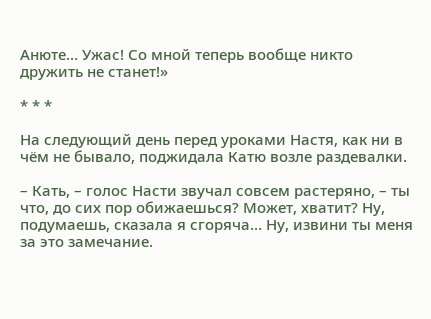Анюте… Ужас! Со мной теперь вообще никто дружить не станет!»

* * *

На следующий день перед уроками Настя, как ни в чём не бывало, поджидала Катю возле раздевалки.

– Кать, – голос Насти звучал совсем растеряно, – ты что, до сих пор обижаешься? Может, хватит? Ну, подумаешь, сказала я сгоряча… Ну, извини ты меня за это замечание.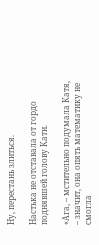Ну, перестань злиться.

Настька не отставала от гордо поднявшей голову Кати.

«Ага, – мстительно подумала Катя, – значит, она опять математику не смогла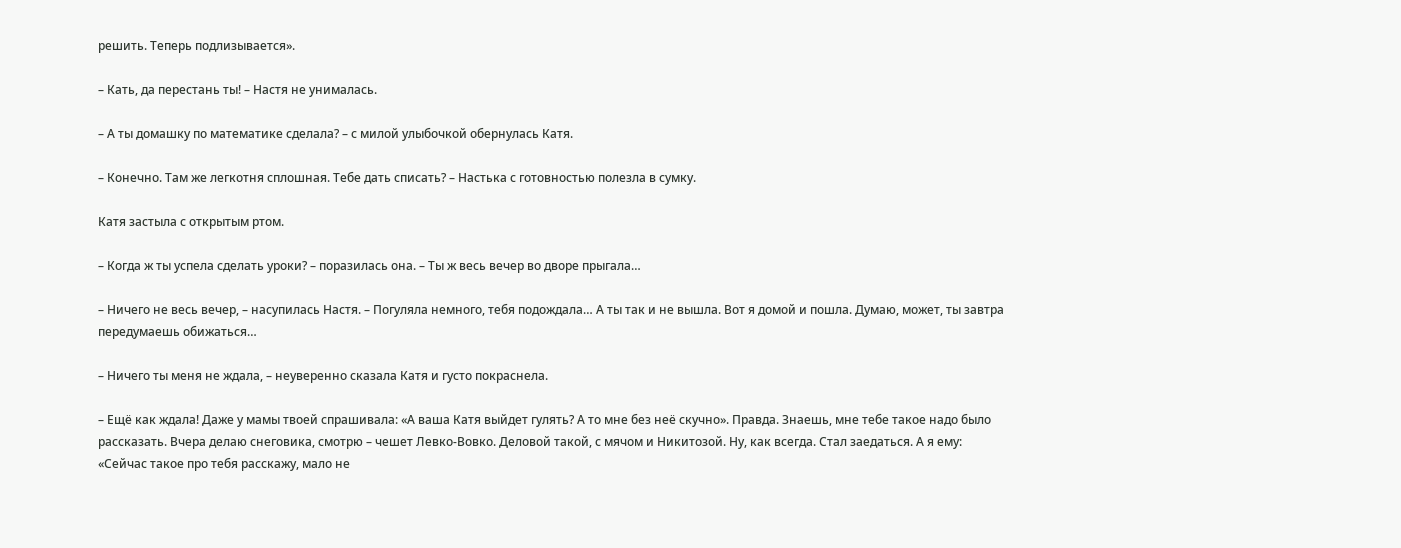решить. Теперь подлизывается».

– Кать, да перестань ты! – Настя не унималась.

– А ты домашку по математике сделала? – с милой улыбочкой обернулась Катя.

– Конечно. Там же легкотня сплошная. Тебе дать списать? – Настька с готовностью полезла в сумку.

Катя застыла с открытым ртом.

– Когда ж ты успела сделать уроки? – поразилась она. – Ты ж весь вечер во дворе прыгала…

– Ничего не весь вечер, – насупилась Настя. – Погуляла немного, тебя подождала… А ты так и не вышла. Вот я домой и пошла. Думаю, может, ты завтра передумаешь обижаться…

– Ничего ты меня не ждала, – неуверенно сказала Катя и густо покраснела.

– Ещё как ждала! Даже у мамы твоей спрашивала: «А ваша Катя выйдет гулять? А то мне без неё скучно». Правда. Знаешь, мне тебе такое надо было рассказать. Вчера делаю снеговика, смотрю – чешет Левко-Вовко. Деловой такой, с мячом и Никитозой. Ну, как всегда. Стал заедаться. А я ему: «Сейчас такое про тебя расскажу, мало не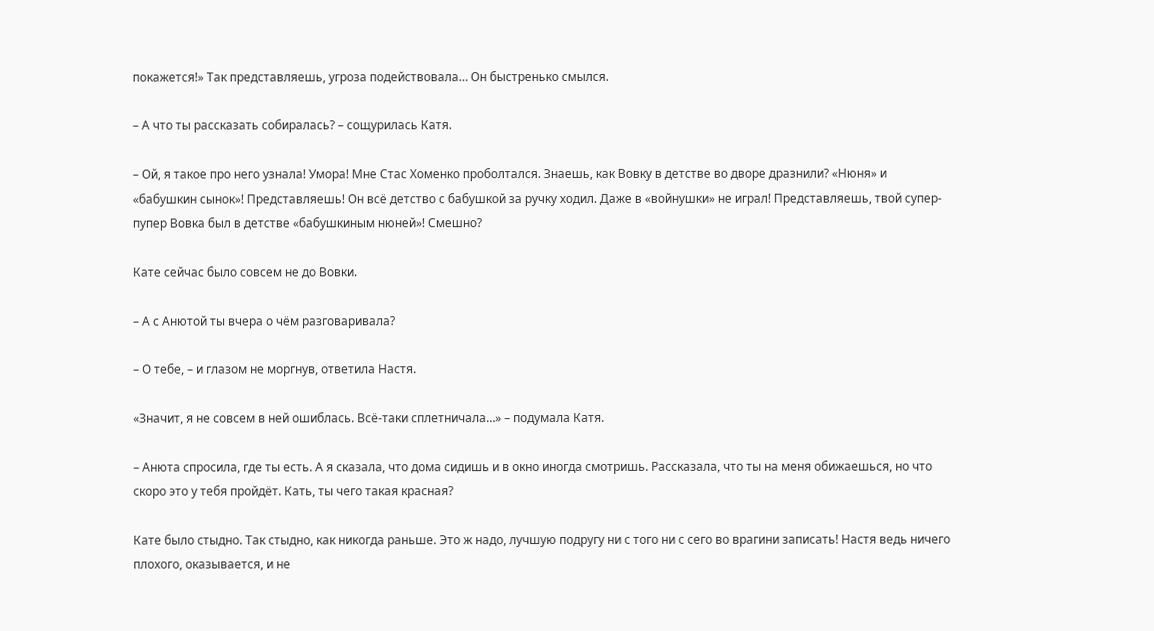покажется!» Так представляешь, угроза подействовала… Он быстренько смылся.

– А что ты рассказать собиралась? – сощурилась Катя.

– Ой, я такое про него узнала! Умора! Мне Стас Хоменко проболтался. Знаешь, как Вовку в детстве во дворе дразнили? «Нюня» и «бабушкин сынок»! Представляешь! Он всё детство с бабушкой за ручку ходил. Даже в «войнушки» не играл! Представляешь, твой супер-пупер Вовка был в детстве «бабушкиным нюней»! Смешно?

Кате сейчас было совсем не до Вовки.

– А с Анютой ты вчера о чём разговаривала?

– О тебе, – и глазом не моргнув, ответила Настя.

«Значит, я не совсем в ней ошиблась. Всё-таки сплетничала…» – подумала Катя.

– Анюта спросила, где ты есть. А я сказала, что дома сидишь и в окно иногда смотришь. Рассказала, что ты на меня обижаешься, но что скоро это у тебя пройдёт. Кать, ты чего такая красная?

Кате было стыдно. Так стыдно, как никогда раньше. Это ж надо, лучшую подругу ни с того ни с сего во врагини записать! Настя ведь ничего плохого, оказывается, и не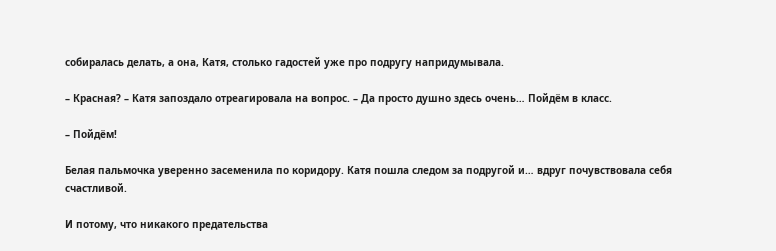собиралась делать, а она, Катя, столько гадостей уже про подругу напридумывала.

– Красная? – Катя запоздало отреагировала на вопрос. – Да просто душно здесь очень… Пойдём в класс.

– Пойдём!

Белая пальмочка уверенно засеменила по коридору. Катя пошла следом за подругой и… вдруг почувствовала себя счастливой.

И потому, что никакого предательства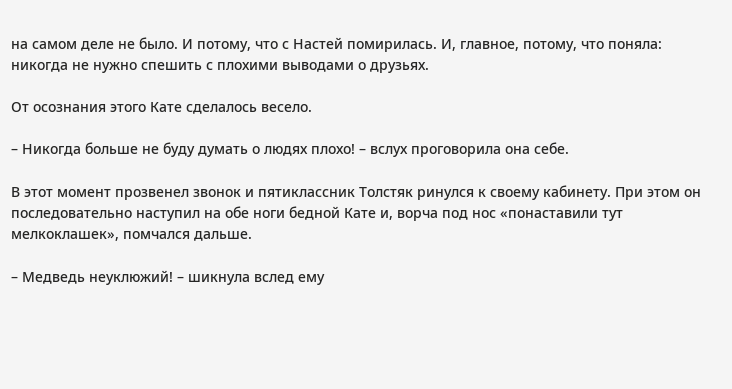на самом деле не было. И потому, что с Настей помирилась. И, главное, потому, что поняла: никогда не нужно спешить с плохими выводами о друзьях.

От осознания этого Кате сделалось весело.

– Никогда больше не буду думать о людях плохо! – вслух проговорила она себе.

В этот момент прозвенел звонок и пятиклассник Толстяк ринулся к своему кабинету. При этом он последовательно наступил на обе ноги бедной Кате и, ворча под нос «понаставили тут мелкоклашек», помчался дальше.

– Медведь неуклюжий! – шикнула вслед ему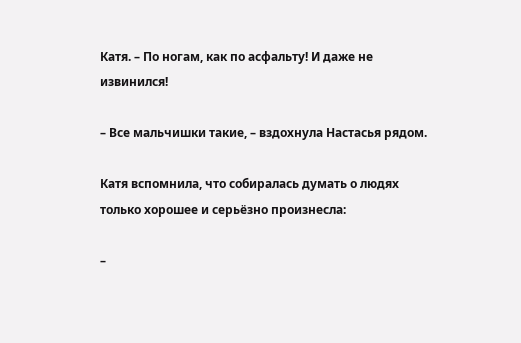Катя. – По ногам, как по асфальту! И даже не извинился!

– Все мальчишки такие, – вздохнула Настасья рядом.

Катя вспомнила, что собиралась думать о людях только хорошее и серьёзно произнесла:

–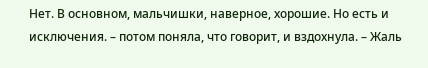Нет. В основном, мальчишки, наверное, хорошие. Но есть и исключения. – потом поняла, что говорит, и вздохнула. – Жаль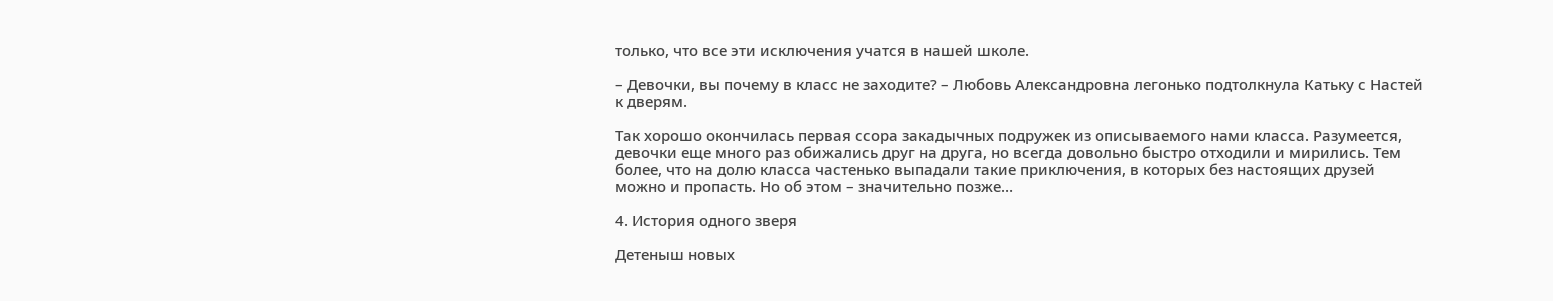только, что все эти исключения учатся в нашей школе.

– Девочки, вы почему в класс не заходите? – Любовь Александровна легонько подтолкнула Катьку с Настей к дверям.

Так хорошо окончилась первая ссора закадычных подружек из описываемого нами класса. Разумеется, девочки еще много раз обижались друг на друга, но всегда довольно быстро отходили и мирились. Тем более, что на долю класса частенько выпадали такие приключения, в которых без настоящих друзей можно и пропасть. Но об этом – значительно позже…

4. История одного зверя

Детеныш новых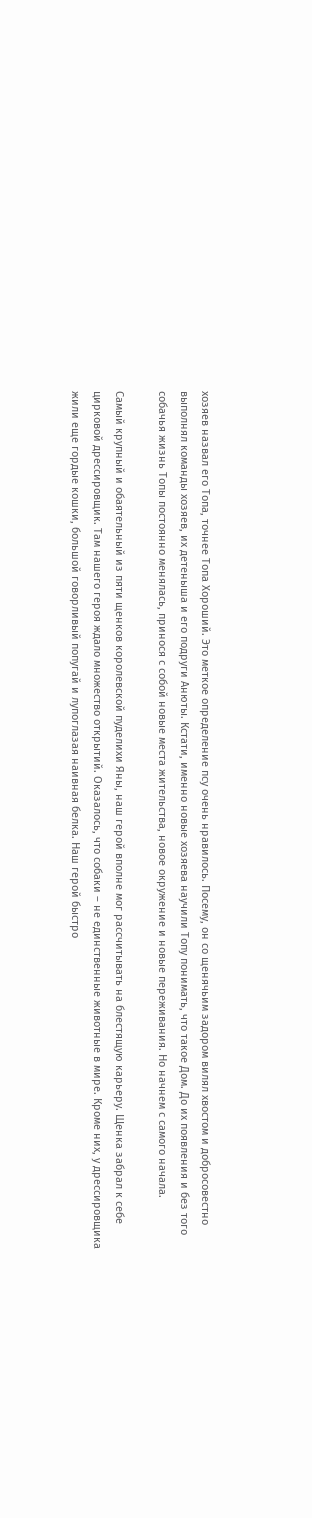хозяев назвал его Топа, точнее Топа Хороший. Это меткое определение псу очень нравилось. Посему, он со щенячьим задором вилял хвостом и добросовестно выполнял команды хозяев, их детеныша и его подруги Анюты. Кстати, именно новые хозяева научили Топу понимать, что такое Дом. До их появления и без того собачья жизнь Топы постоянно менялась, принося с собой новые места жительства, новое окружение и новые переживания. Но начнем с самого начала.

Самый крупный и обаятельный из пяти щенков королевской пуделихи Яны, наш герой вполне мог рассчитывать на блестящую карьеру. Щенка забрал к себе цирковой дрессировщик. Там нашего героя ждало множество открытий. Оказалось, что собаки – не единственные животные в мире. Кроме них, у дрессировщика жили еще гордые кошки, большой говорливый попугай и лупоглазая наивная белка. Наш герой быстро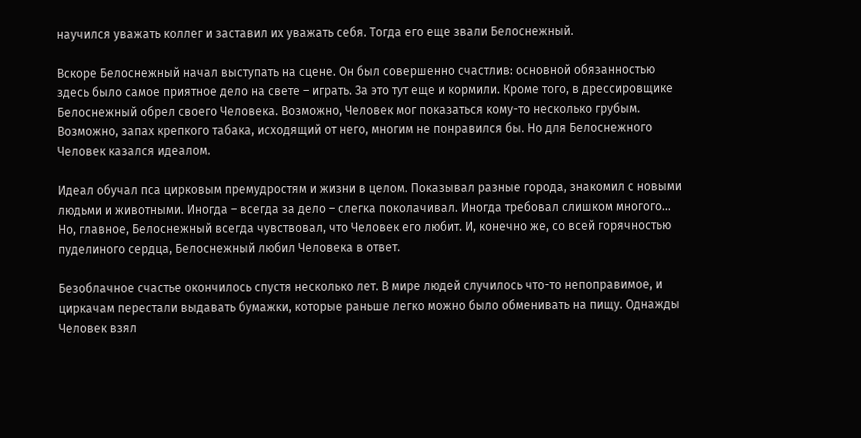научился уважать коллег и заставил их уважать себя. Тогда его еще звали Белоснежный.

Вскоре Белоснежный начал выступать на сцене. Он был совершенно счастлив: основной обязанностью здесь было самое приятное дело на свете – играть. За это тут еще и кормили. Кроме того, в дрессировщике Белоснежный обрел своего Человека. Возможно, Человек мог показаться кому-то несколько грубым. Возможно, запах крепкого табака, исходящий от него, многим не понравился бы. Но для Белоснежного Человек казался идеалом.

Идеал обучал пса цирковым премудростям и жизни в целом. Показывал разные города, знакомил с новыми людьми и животными. Иногда – всегда за дело – слегка поколачивал. Иногда требовал слишком многого… Но, главное, Белоснежный всегда чувствовал, что Человек его любит. И, конечно же, со всей горячностью пуделиного сердца, Белоснежный любил Человека в ответ.

Безоблачное счастье окончилось спустя несколько лет. В мире людей случилось что-то непоправимое, и циркачам перестали выдавать бумажки, которые раньше легко можно было обменивать на пищу. Однажды Человек взял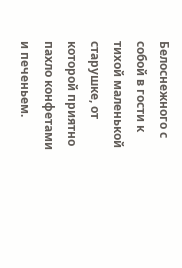Белоснежного с собой в гости к тихой маленькой старушке, от которой приятно пахло конфетами и печеньем.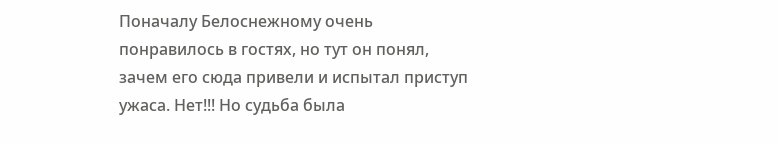Поначалу Белоснежному очень понравилось в гостях, но тут он понял, зачем его сюда привели и испытал приступ ужаса. Нет!!! Но судьба была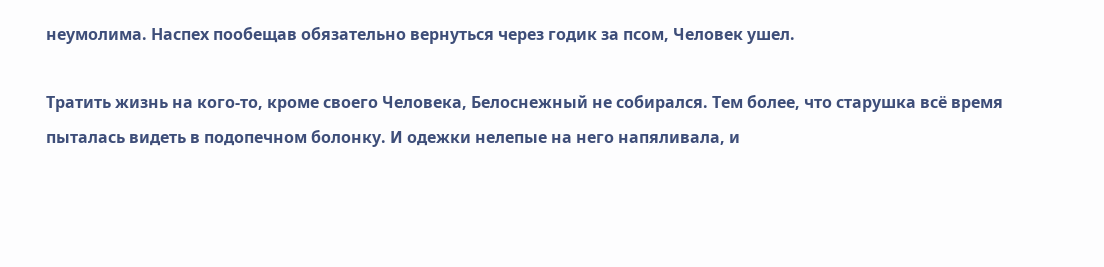неумолима. Наспех пообещав обязательно вернуться через годик за псом, Человек ушел.

Тратить жизнь на кого-то, кроме своего Человека, Белоснежный не собирался. Тем более, что старушка всё время пыталась видеть в подопечном болонку. И одежки нелепые на него напяливала, и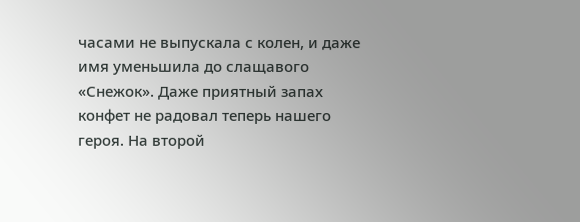часами не выпускала с колен, и даже имя уменьшила до слащавого «Снежок». Даже приятный запах конфет не радовал теперь нашего героя. На второй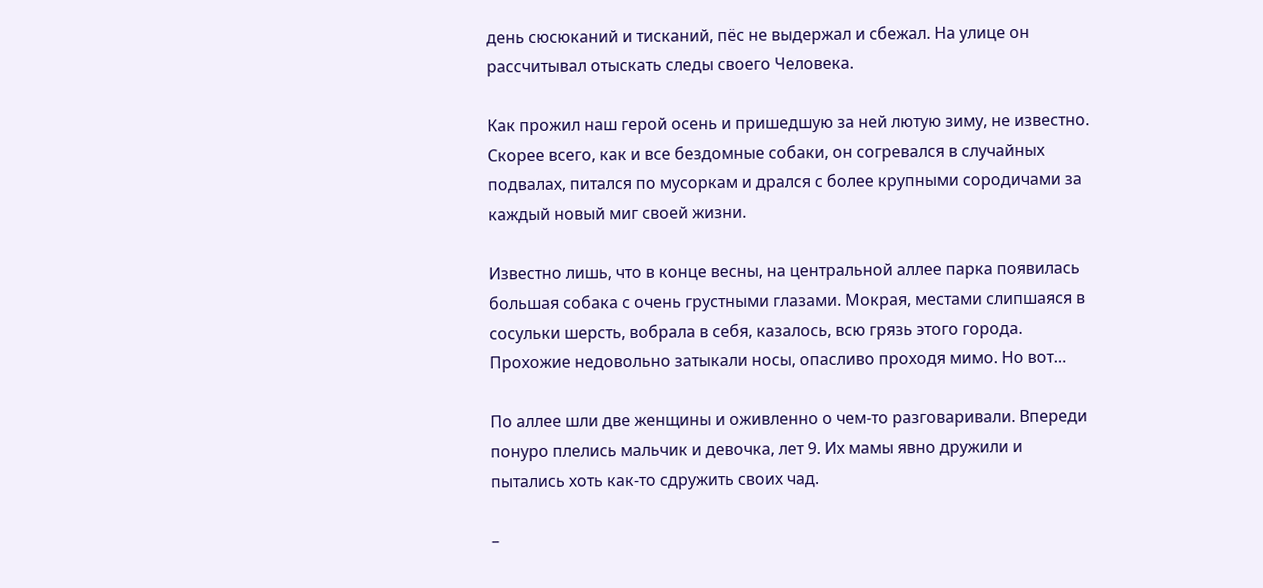день сюсюканий и тисканий, пёс не выдержал и сбежал. На улице он рассчитывал отыскать следы своего Человека.

Как прожил наш герой осень и пришедшую за ней лютую зиму, не известно. Скорее всего, как и все бездомные собаки, он согревался в случайных подвалах, питался по мусоркам и дрался с более крупными сородичами за каждый новый миг своей жизни.

Известно лишь, что в конце весны, на центральной аллее парка появилась большая собака с очень грустными глазами. Мокрая, местами слипшаяся в сосульки шерсть, вобрала в себя, казалось, всю грязь этого города. Прохожие недовольно затыкали носы, опасливо проходя мимо. Но вот…

По аллее шли две женщины и оживленно о чем-то разговаривали. Впереди понуро плелись мальчик и девочка, лет 9. Их мамы явно дружили и пытались хоть как-то сдружить своих чад.

–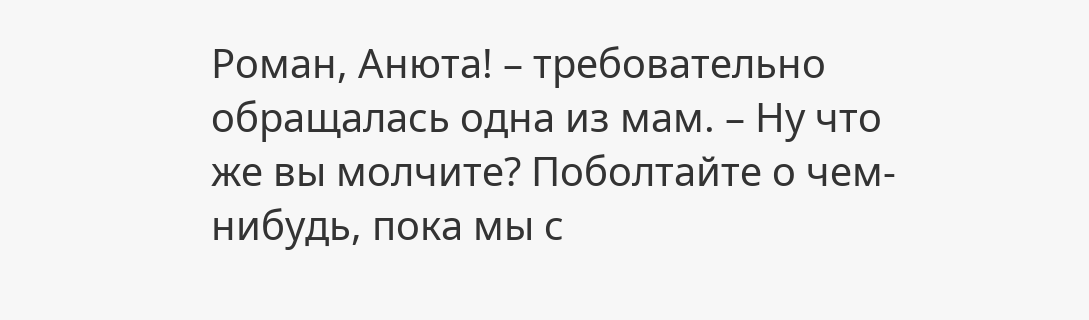Роман, Анюта! – требовательно обращалась одна из мам. – Ну что же вы молчите? Поболтайте о чем-нибудь, пока мы с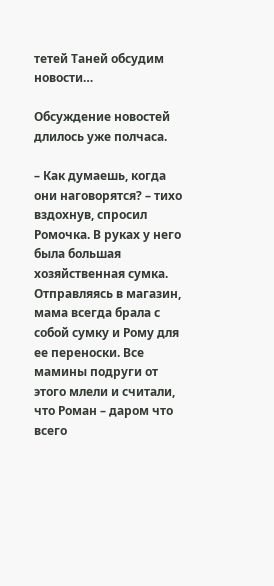тетей Таней обсудим новости…

Обсуждение новостей длилось уже полчаса.

– Как думаешь, когда они наговорятся? – тихо вздохнув, спросил Ромочка. В руках у него была большая хозяйственная сумка. Отправляясь в магазин, мама всегда брала с собой сумку и Рому для ее переноски. Все мамины подруги от этого млели и считали, что Роман – даром что всего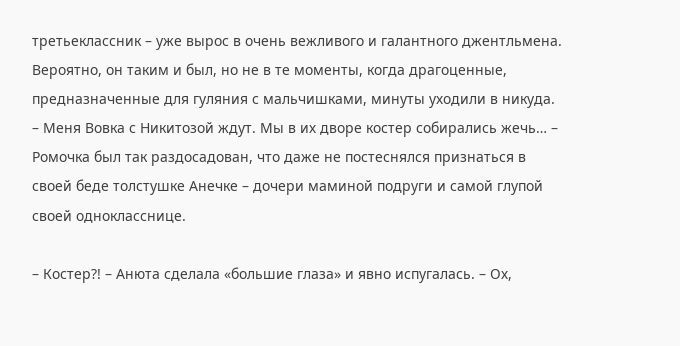третьеклассник – уже вырос в очень вежливого и галантного джентльмена. Вероятно, он таким и был, но не в те моменты, когда драгоценные, предназначенные для гуляния с мальчишками, минуты уходили в никуда. – Меня Вовка с Никитозой ждут. Мы в их дворе костер собирались жечь… – Ромочка был так раздосадован, что даже не постеснялся признаться в своей беде толстушке Анечке – дочери маминой подруги и самой глупой своей однокласснице.

– Костер?! – Анюта сделала «большие глаза» и явно испугалась. – Ох,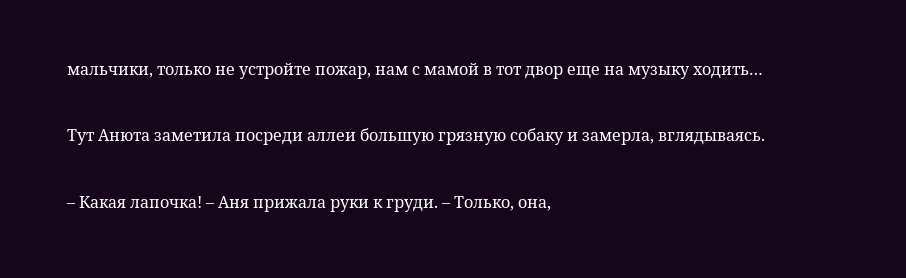мальчики, только не устройте пожар, нам с мамой в тот двор еще на музыку ходить…

Тут Анюта заметила посреди аллеи большую грязную собаку и замерла, вглядываясь.

– Какая лапочка! – Аня прижала руки к груди. – Только, она,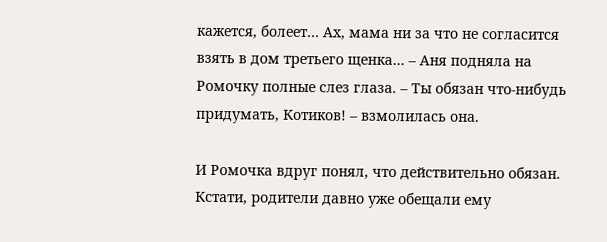кажется, болеет… Ах, мама ни за что не согласится взять в дом третьего щенка… – Аня подняла на Ромочку полные слез глаза. – Ты обязан что-нибудь придумать, Котиков! – взмолилась она.

И Ромочка вдруг понял, что действительно обязан. Кстати, родители давно уже обещали ему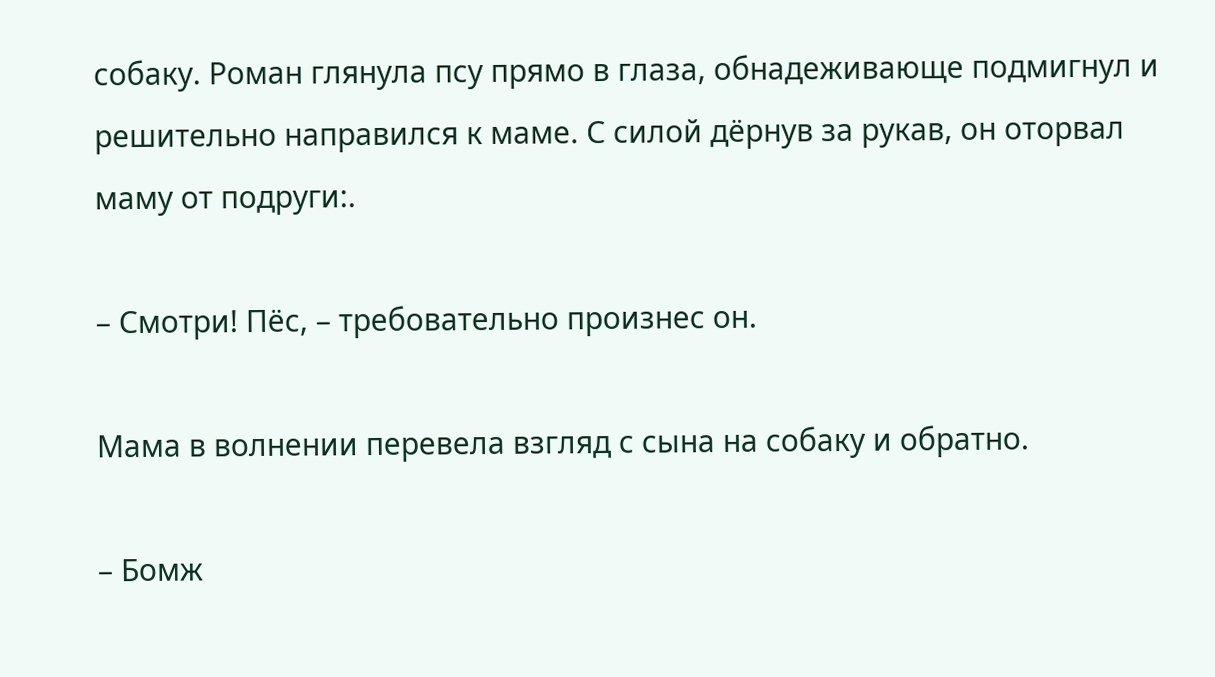собаку. Роман глянула псу прямо в глаза, обнадеживающе подмигнул и решительно направился к маме. С силой дёрнув за рукав, он оторвал маму от подруги:.

– Смотри! Пёс, – требовательно произнес он.

Мама в волнении перевела взгляд с сына на собаку и обратно.

– Бомж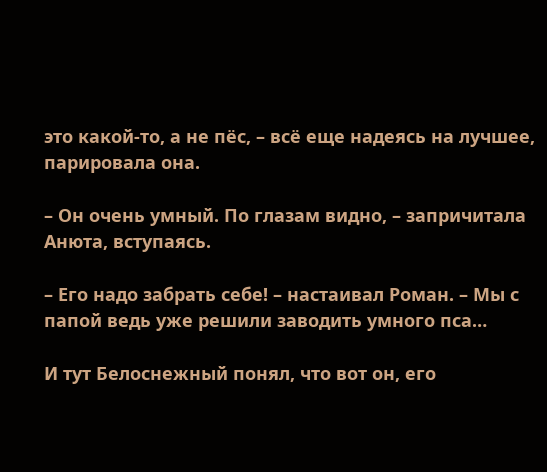это какой-то, а не пёс, – всё еще надеясь на лучшее, парировала она.

– Он очень умный. По глазам видно, – запричитала Анюта, вступаясь.

– Его надо забрать себе! – настаивал Роман. – Мы с папой ведь уже решили заводить умного пса…

И тут Белоснежный понял, что вот он, его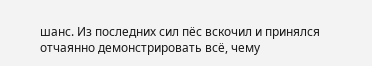шанс. Из последних сил пёс вскочил и принялся отчаянно демонстрировать всё, чему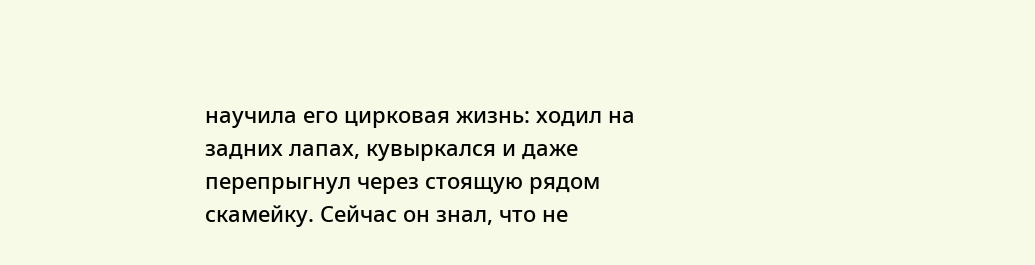научила его цирковая жизнь: ходил на задних лапах, кувыркался и даже перепрыгнул через стоящую рядом скамейку. Сейчас он знал, что не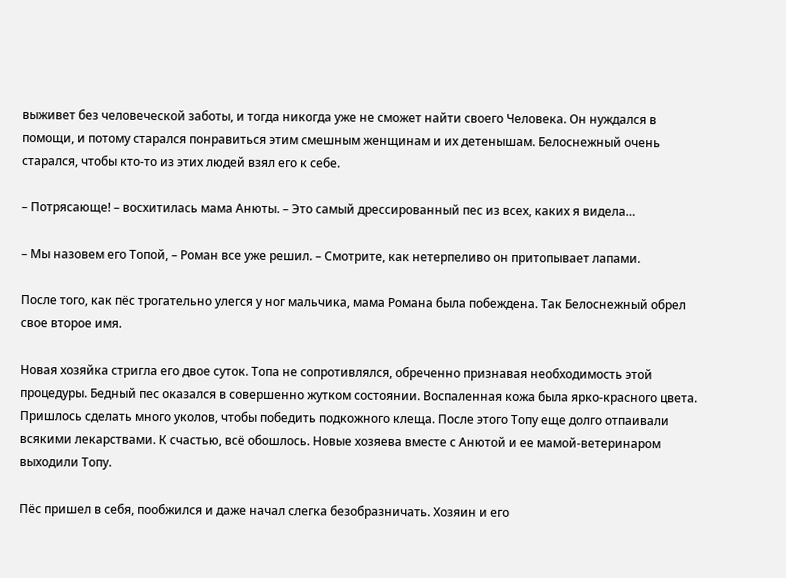выживет без человеческой заботы, и тогда никогда уже не сможет найти своего Человека. Он нуждался в помощи, и потому старался понравиться этим смешным женщинам и их детенышам. Белоснежный очень старался, чтобы кто-то из этих людей взял его к себе.

– Потрясающе! – восхитилась мама Анюты. – Это самый дрессированный пес из всех, каких я видела…

– Мы назовем его Топой, – Роман все уже решил. – Смотрите, как нетерпеливо он притопывает лапами.

После того, как пёс трогательно улегся у ног мальчика, мама Романа была побеждена. Так Белоснежный обрел свое второе имя.

Новая хозяйка стригла его двое суток. Топа не сопротивлялся, обреченно признавая необходимость этой процедуры. Бедный пес оказался в совершенно жутком состоянии. Воспаленная кожа была ярко-красного цвета. Пришлось сделать много уколов, чтобы победить подкожного клеща. После этого Топу еще долго отпаивали всякими лекарствами. К счастью, всё обошлось. Новые хозяева вместе с Анютой и ее мамой-ветеринаром выходили Топу.

Пёс пришел в себя, пообжился и даже начал слегка безобразничать. Хозяин и его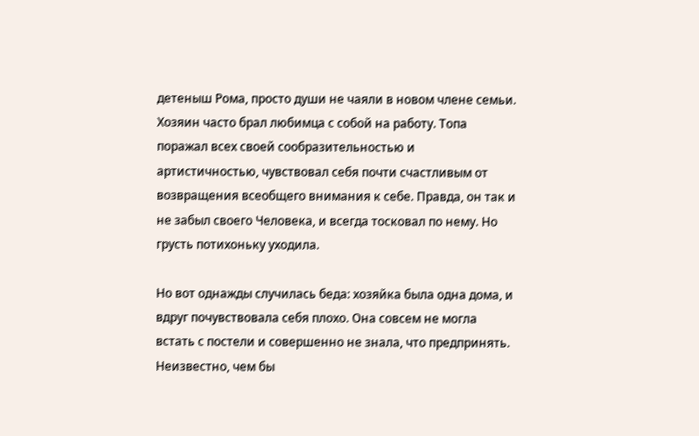детеныш Рома, просто души не чаяли в новом члене семьи. Хозяин часто брал любимца с собой на работу. Топа поражал всех своей сообразительностью и артистичностью, чувствовал себя почти счастливым от возвращения всеобщего внимания к себе. Правда, он так и не забыл своего Человека, и всегда тосковал по нему. Но грусть потихоньку уходила.

Но вот однажды случилась беда: хозяйка была одна дома, и вдруг почувствовала себя плохо. Она совсем не могла встать с постели и совершенно не знала, что предпринять. Неизвестно, чем бы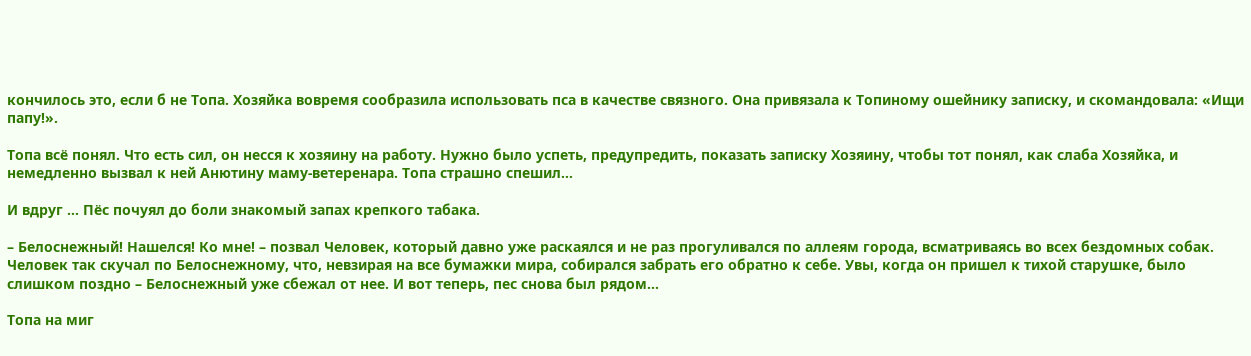кончилось это, если б не Топа. Хозяйка вовремя сообразила использовать пса в качестве связного. Она привязала к Топиному ошейнику записку, и скомандовала: «Ищи папу!».

Топа всё понял. Что есть сил, он несся к хозяину на работу. Нужно было успеть, предупредить, показать записку Хозяину, чтобы тот понял, как слаба Хозяйка, и немедленно вызвал к ней Анютину маму-ветеренара. Топа страшно спешил…

И вдруг … Пёс почуял до боли знакомый запах крепкого табака.

– Белоснежный! Нашелся! Ко мне! – позвал Человек, который давно уже раскаялся и не раз прогуливался по аллеям города, всматриваясь во всех бездомных собак. Человек так скучал по Белоснежному, что, невзирая на все бумажки мира, собирался забрать его обратно к себе. Увы, когда он пришел к тихой старушке, было слишком поздно – Белоснежный уже сбежал от нее. И вот теперь, пес снова был рядом…

Топа на миг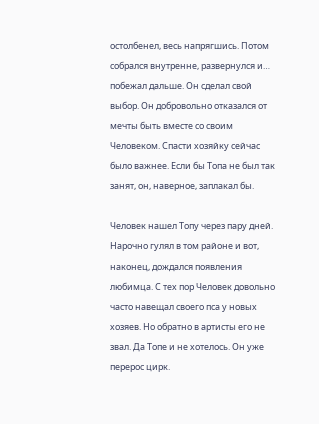остолбенел, весь напрягшись. Потом собрался внутренне, развернулся и… побежал дальше. Он сделал свой выбор. Он добровольно отказался от мечты быть вместе со своим Человеком. Спасти хозяйку сейчас было важнее. Если бы Топа не был так занят, он, наверное, заплакал бы.

Человек нашел Топу через пару дней. Нарочно гулял в том районе и вот, наконец, дождался появления любимца. С тех пор Человек довольно часто навещал своего пса у новых хозяев. Но обратно в артисты его не звал. Да Топе и не хотелось. Он уже перерос цирк.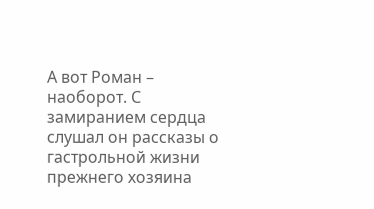А вот Роман – наоборот. С замиранием сердца слушал он рассказы о гастрольной жизни прежнего хозяина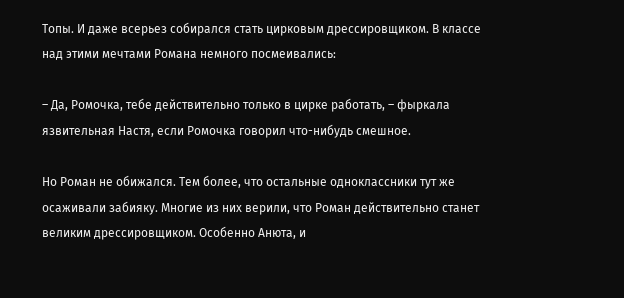Топы. И даже всерьез собирался стать цирковым дрессировщиком. В классе над этими мечтами Романа немного посмеивались:

– Да, Ромочка, тебе действительно только в цирке работать, – фыркала язвительная Настя, если Ромочка говорил что-нибудь смешное.

Но Роман не обижался. Тем более, что остальные одноклассники тут же осаживали забияку. Многие из них верили, что Роман действительно станет великим дрессировщиком. Особенно Анюта, и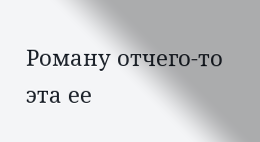Роману отчего-то эта ее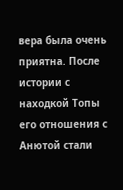вера была очень приятна. После истории с находкой Топы его отношения с Анютой стали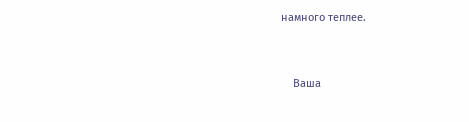намного теплее.


    Ваша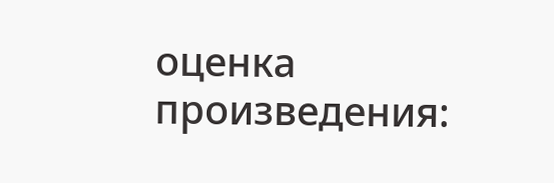оценка произведения: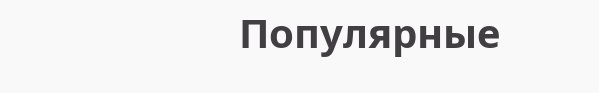Популярные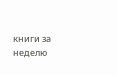книги за неделю